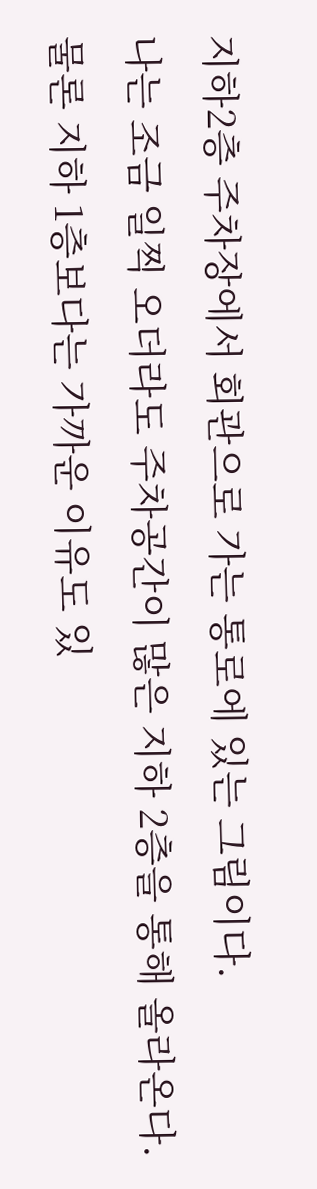지하2층 주차장에서 회관으로 가는 통로에 있는 그림이다.
나는 조금 일찍 오더라도 주차공간이 많은 지하 2층을 통해 올라온다. 물론 지하 1층보다는 가까운 이유도 있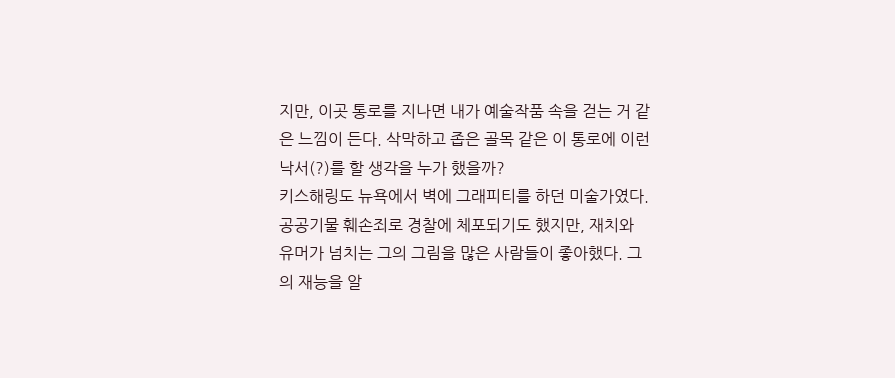지만, 이곳 통로를 지나면 내가 예술작품 속을 걷는 거 같은 느낌이 든다. 삭막하고 좁은 골목 같은 이 통로에 이런 낙서(?)를 할 생각을 누가 했을까?
키스해링도 뉴욕에서 벽에 그래피티를 하던 미술가였다. 공공기물 훼손죄로 경찰에 체포되기도 했지만, 재치와 유머가 넘치는 그의 그림을 많은 사람들이 좋아했다. 그의 재능을 알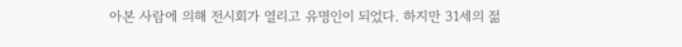아본 사람에 의해 전시회가 열리고 유명인이 되었다. 하지만 31세의 젊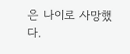은 나이로 사망했다.